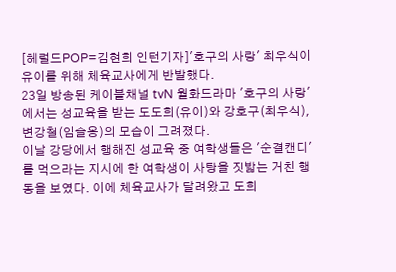[헤럴드POP=김현희 인턴기자]'호구의 사랑' 최우식이 유이를 위해 체육교사에게 반발했다.
23일 방송된 케이블채널 tvN 월화드라마 '호구의 사랑'에서는 성교육을 받는 도도희(유이)와 강호구(최우식), 변강철(임슬옹)의 모습이 그려졌다.
이날 강당에서 행해진 성교육 중 여학생들은 '순결캔디'를 먹으라는 지시에 한 여학생이 사탕을 짓밟는 거친 행동을 보였다. 이에 체육교사가 달려왔고 도희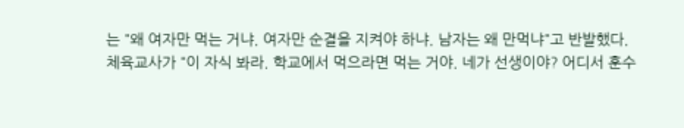는 "왜 여자만 먹는 거냐. 여자만 순결을 지켜야 하냐. 남자는 왜 만먹냐"고 반발했다.
체육교사가 "이 자식 봐라. 학교에서 먹으라면 먹는 거야. 네가 선생이야? 어디서 훈수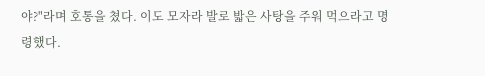야?"라며 호통을 쳤다. 이도 모자라 발로 밟은 사탕을 주워 먹으라고 명령했다.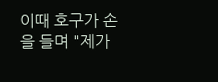이때 호구가 손을 들며 "제가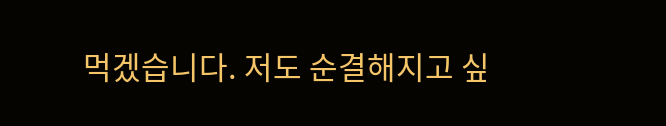먹겠습니다. 저도 순결해지고 싶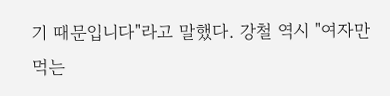기 때문입니다"라고 말했다. 강철 역시 "여자만 먹는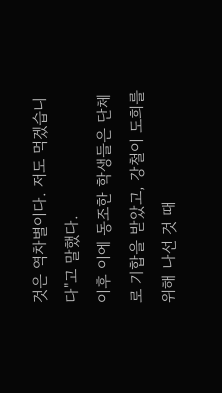것은 역차별이다. 저도 먹겠습니다"고 말했다.
이후 이에 동조한 학생들은 단체로 기합을 받았고, 강철이 도희를 위해 나선 것 때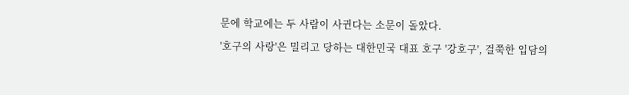문에 학교에는 두 사람이 사귄다는 소문이 돌았다.
'호구의 사랑'은 밀리고 당하는 대한민국 대표 호구 '강호구', 걸쭉한 입담의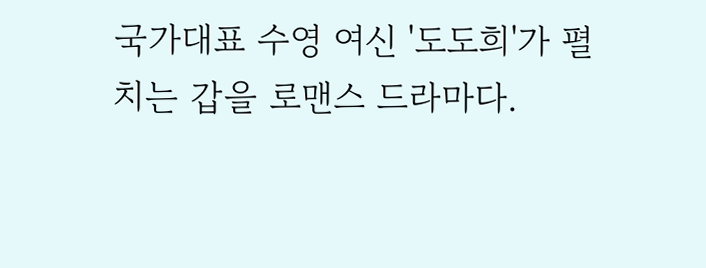국가대표 수영 여신 '도도희'가 펼치는 갑을 로맨스 드라마다.